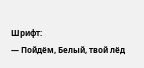Шрифт:
— Пойдём, Белый, твой лёд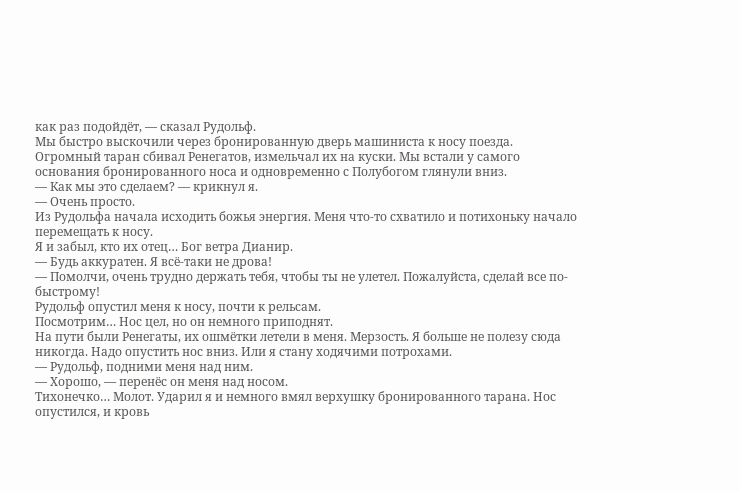как раз подойдёт, — сказал Рудольф.
Мы быстро выскочили через бронированную дверь машиниста к носу поезда. Огромный таран сбивал Ренегатов, измельчал их на куски. Мы встали у самого основания бронированного носа и одновременно с Полубогом глянули вниз.
— Как мы это сделаем? — крикнул я.
— Очень просто.
Из Рудольфа начала исходить божья энергия. Меня что-то схватило и потихоньку начало перемещать к носу.
Я и забыл, кто их отец… Бог ветра Дианир.
— Будь аккуратен. Я всё-таки не дрова!
— Помолчи, очень трудно держать тебя, чтобы ты не улетел. Пожалуйста, сделай все по-быстрому!
Рудольф опустил меня к носу, почти к рельсам.
Посмотрим… Нос цел, но он немного приподнят.
На пути были Ренегаты, их ошмётки летели в меня. Мерзость. Я больше не полезу сюда никогда. Надо опустить нос вниз. Или я стану ходячими потрохами.
— Рудольф, подними меня над ним.
— Хорошо, — перенёс он меня над носом.
Тихонечко… Молот. Ударил я и немного вмял верхушку бронированного тарана. Нос опустился, и кровь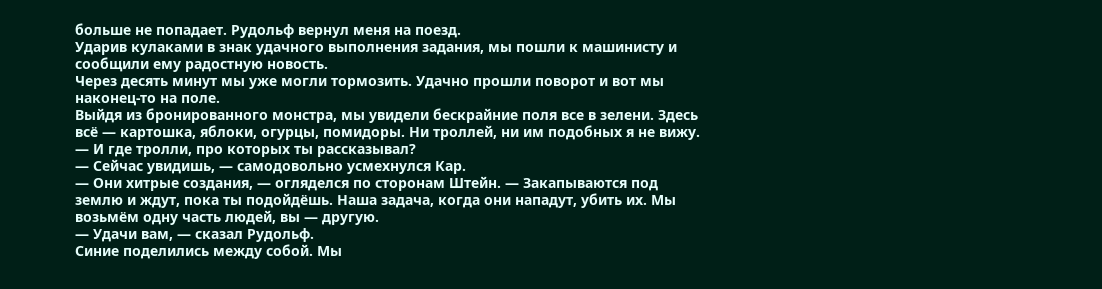больше не попадает. Рудольф вернул меня на поезд.
Ударив кулаками в знак удачного выполнения задания, мы пошли к машинисту и сообщили ему радостную новость.
Через десять минут мы уже могли тормозить. Удачно прошли поворот и вот мы наконец-то на поле.
Выйдя из бронированного монстра, мы увидели бескрайние поля все в зелени. Здесь всё — картошка, яблоки, огурцы, помидоры. Ни троллей, ни им подобных я не вижу.
— И где тролли, про которых ты рассказывал?
— Сейчас увидишь, — самодовольно усмехнулся Кар.
— Они хитрые создания, — огляделся по сторонам Штейн. — Закапываются под землю и ждут, пока ты подойдёшь. Наша задача, когда они нападут, убить их. Мы возьмём одну часть людей, вы — другую.
— Удачи вам, — сказал Рудольф.
Синие поделились между собой. Мы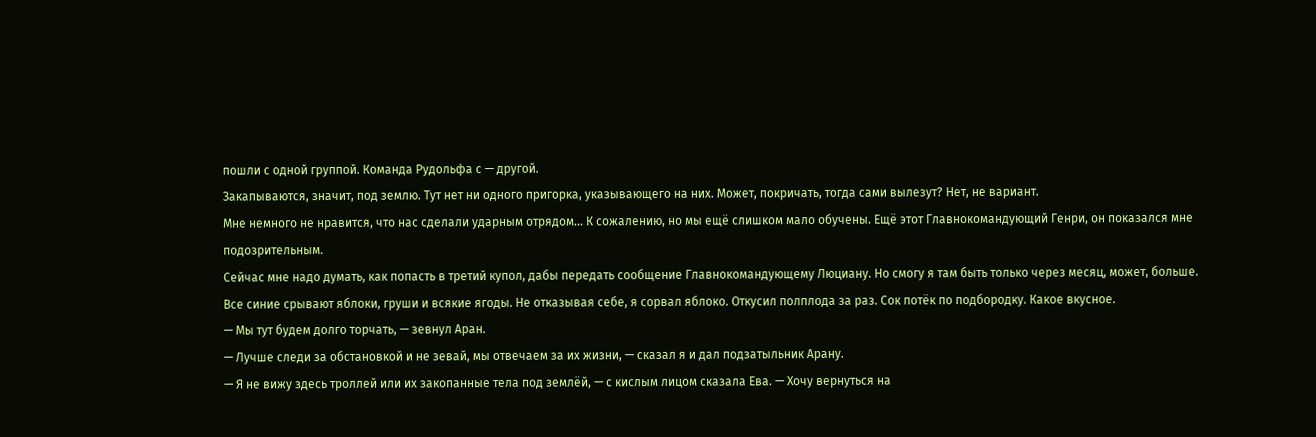пошли с одной группой. Команда Рудольфа с — другой.
Закапываются, значит, под землю. Тут нет ни одного пригорка, указывающего на них. Может, покричать, тогда сами вылезут? Нет, не вариант.
Мне немного не нравится, что нас сделали ударным отрядом… К сожалению, но мы ещё слишком мало обучены. Ещё этот Главнокомандующий Генри, он показался мне подозрительным.
Сейчас мне надо думать, как попасть в третий купол, дабы передать сообщение Главнокомандующему Люциану. Но смогу я там быть только через месяц, может, больше.
Все синие срывают яблоки, груши и всякие ягоды. Не отказывая себе, я сорвал яблоко. Откусил полплода за раз. Сок потёк по подбородку. Какое вкусное.
— Мы тут будем долго торчать, — зевнул Аран.
— Лучше следи за обстановкой и не зевай, мы отвечаем за их жизни, — сказал я и дал подзатыльник Арану.
— Я не вижу здесь троллей или их закопанные тела под землёй, — с кислым лицом сказала Ева. — Хочу вернуться на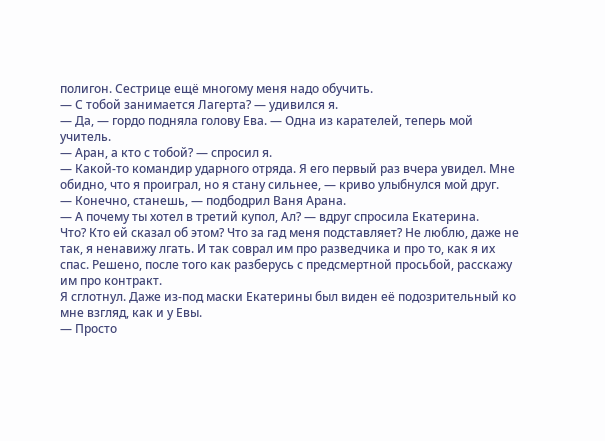полигон. Сестрице ещё многому меня надо обучить.
— С тобой занимается Лагерта? — удивился я.
— Да, — гордо подняла голову Ева. — Одна из карателей, теперь мой учитель.
— Аран, а кто с тобой? — спросил я.
— Какой-то командир ударного отряда. Я его первый раз вчера увидел. Мне обидно, что я проиграл, но я стану сильнее, — криво улыбнулся мой друг.
— Конечно, станешь, — подбодрил Ваня Арана.
— А почему ты хотел в третий купол, Ал? — вдруг спросила Екатерина.
Что? Кто ей сказал об этом? Что за гад меня подставляет? Не люблю, даже не так, я ненавижу лгать. И так соврал им про разведчика и про то, как я их спас. Решено, после того как разберусь с предсмертной просьбой, расскажу им про контракт.
Я сглотнул. Даже из-под маски Екатерины был виден её подозрительный ко мне взгляд, как и у Евы.
— Просто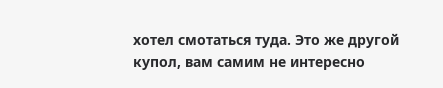хотел смотаться туда. Это же другой купол, вам самим не интересно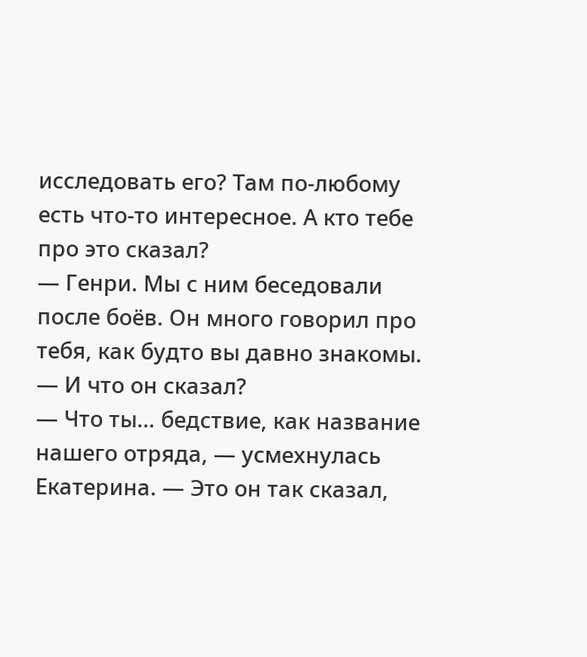исследовать его? Там по-любому есть что-то интересное. А кто тебе про это сказал?
— Генри. Мы с ним беседовали после боёв. Он много говорил про тебя, как будто вы давно знакомы.
— И что он сказал?
— Что ты… бедствие, как название нашего отряда, — усмехнулась Екатерина. — Это он так сказал,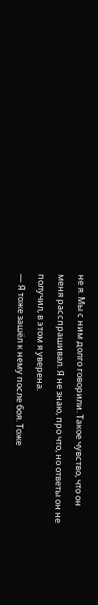не я. Мы с ним долго говорили. Такое чувство, что он меня расспрашивал. Я не знаю, про что, но ответы он не получил, в этом я уверена.
— Я тоже зашёл к нему после боя. Тоже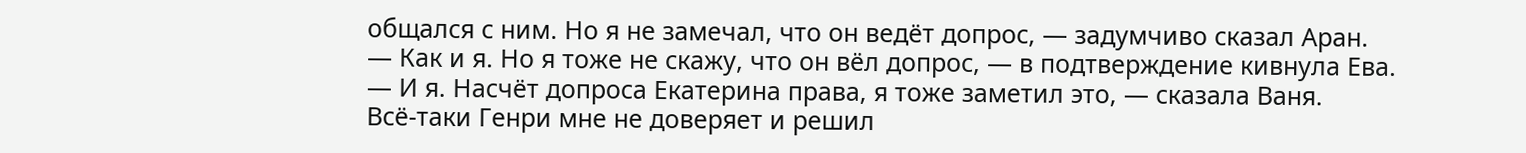общался с ним. Но я не замечал, что он ведёт допрос, — задумчиво сказал Аран.
— Как и я. Но я тоже не скажу, что он вёл допрос, — в подтверждение кивнула Ева.
— И я. Насчёт допроса Екатерина права, я тоже заметил это, — сказала Ваня.
Всё-таки Генри мне не доверяет и решил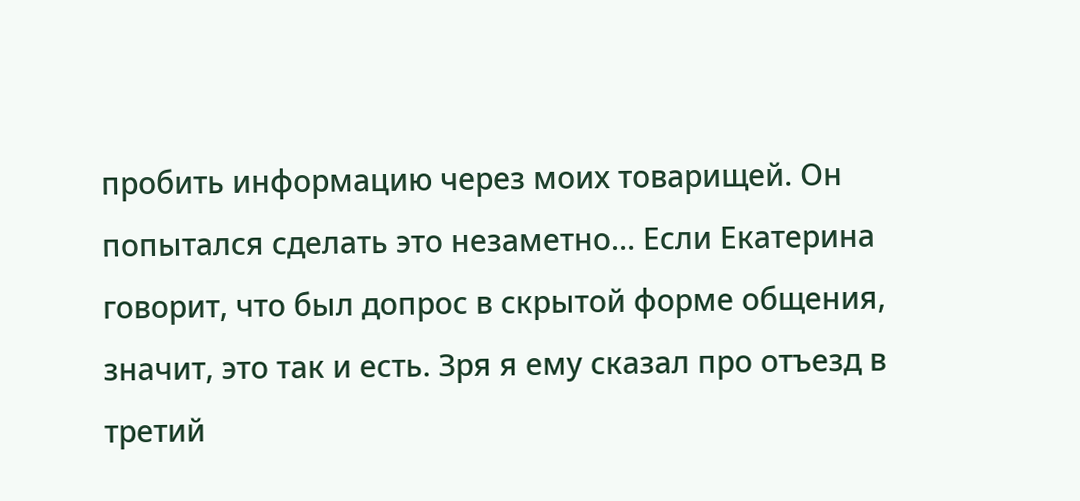пробить информацию через моих товарищей. Он попытался сделать это незаметно… Если Екатерина говорит, что был допрос в скрытой форме общения, значит, это так и есть. Зря я ему сказал про отъезд в третий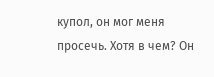купол, он мог меня просечь. Хотя в чем? Он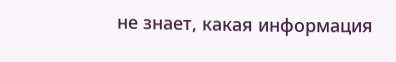не знает, какая информация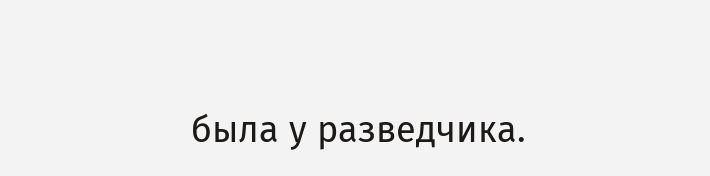была у разведчика.